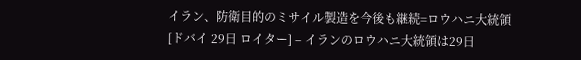イラン、防衛目的のミサイル製造を今後も継続=ロウハニ大統領
[ドバイ 29日 ロイター] – イランのロウハニ大統領は29日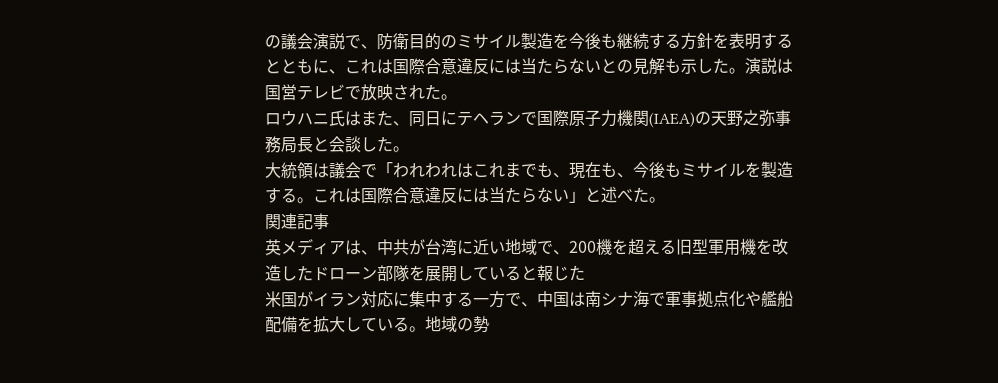の議会演説で、防衛目的のミサイル製造を今後も継続する方針を表明するとともに、これは国際合意違反には当たらないとの見解も示した。演説は国営テレビで放映された。
ロウハニ氏はまた、同日にテヘランで国際原子力機関(IAEA)の天野之弥事務局長と会談した。
大統領は議会で「われわれはこれまでも、現在も、今後もミサイルを製造する。これは国際合意違反には当たらない」と述べた。
関連記事
英メディアは、中共が台湾に近い地域で、200機を超える旧型軍用機を改造したドローン部隊を展開していると報じた
米国がイラン対応に集中する一方で、中国は南シナ海で軍事拠点化や艦船配備を拡大している。地域の勢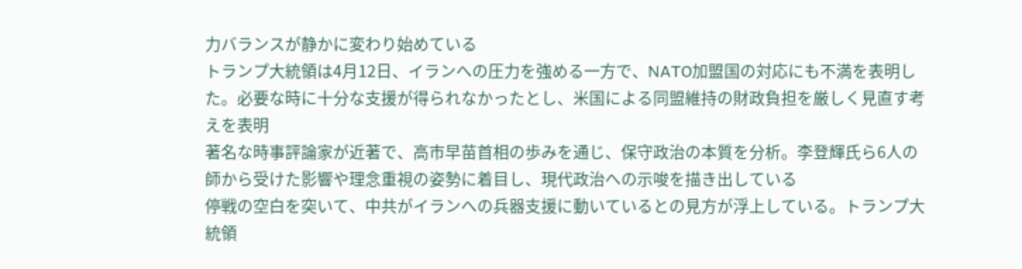力バランスが静かに変わり始めている
トランプ大統領は4月12日、イランへの圧力を強める一方で、NATO加盟国の対応にも不満を表明した。必要な時に十分な支援が得られなかったとし、米国による同盟維持の財政負担を厳しく見直す考えを表明
著名な時事評論家が近著で、高市早苗首相の歩みを通じ、保守政治の本質を分析。李登輝氏ら6人の師から受けた影響や理念重視の姿勢に着目し、現代政治への示唆を描き出している
停戦の空白を突いて、中共がイランへの兵器支援に動いているとの見方が浮上している。トランプ大統領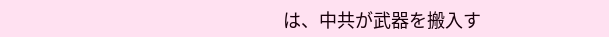は、中共が武器を搬入す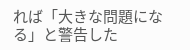れば「大きな問題になる」と警告した